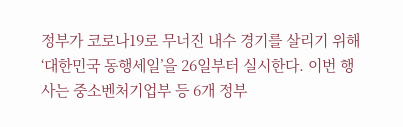정부가 코로나19로 무너진 내수 경기를 살리기 위해 ‘대한민국 동행세일’을 26일부터 실시한다. 이번 행사는 중소벤처기업부 등 6개 정부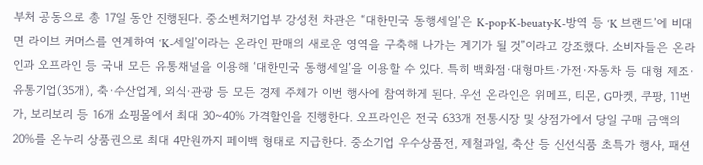부처 공동으로 총 17일 동안 진행된다. 중소벤처기업부 강성천 차관은 “대한민국 동행세일’은 K-pop·K-beuaty·K-방역 등 ‘K 브랜드’에 비대면 라이브 커머스를 연계하여 ‘K-세일’이라는 온라인 판매의 새로운 영역을 구축해 나가는 계기가 될 것”이라고 강조했다. 소비자들은 온라인과 오프라인 등 국내 모든 유통채널을 이용해 ‘대한민국 동행세일’을 이용할 수 있다. 특히 백화점·대형마트·가전·자동차 등 대형 제조·유통기업(35개), 축·수산업계, 외식·관광 등 모든 경제 주체가 이번 행사에 참여하게 된다. 우선 온라인은 위메프, 티몬, G마켓, 쿠팡, 11번가, 보리보리 등 16개 쇼핑몰에서 최대 30~40% 가격할인을 진행한다. 오프라인은 전국 633개 전통시장 및 상점가에서 당일 구매 금액의 20%를 온누리 상품권으로 최대 4만원까지 페이백 형태로 지급한다. 중소기업 우수상품전, 제철과일, 축산 등 신선식품 초특가 행사, 패션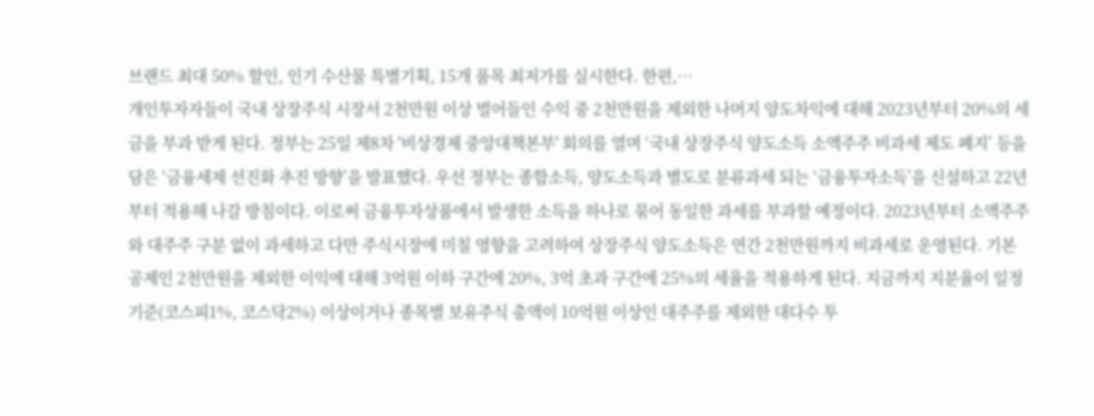브랜드 최대 50% 할인, 인기 수산물 특별기획, 15개 품목 최저가를 실시한다. 한편,…
개인투자자들이 국내 상장주식 시장서 2천만원 이상 벌어들인 수익 중 2천만원을 제외한 나머지 양도차익에 대해 2023년부터 20%의 세금을 부과 받게 된다. 정부는 25일 제8차 '비상경제 중앙대책본부' 회의를 열며 ‘국내 상장주식 양도소득 소액주주 비과세 제도 폐지’ 등을 담은 ‘금융세제 선진화 추진 방향’을 발표했다. 우선 정부는 종합소득, 양도소득과 별도로 분류과세 되는 ‘금융투자소득’을 신설하고 22년부터 적용해 나갈 방침이다. 이로써 금융투자상품에서 발생한 소득을 하나로 묶어 동일한 과세를 부과할 예정이다. 2023년부터 소액주주와 대주주 구분 없이 과세하고 다만 주식시장에 미칠 영향을 고려하여 상장주식 양도소득은 연간 2천만원까지 비과세로 운영된다. 기본공제인 2천만원을 제외한 이익에 대해 3억원 이하 구간에 20%, 3억 초과 구간에 25%의 세율을 적용하게 된다. 지금까지 지분율이 일정기준(코스피1%, 코스닥2%) 이상이거나 종목별 보유주식 총액이 10억원 이상인 대주주를 제외한 대다수 투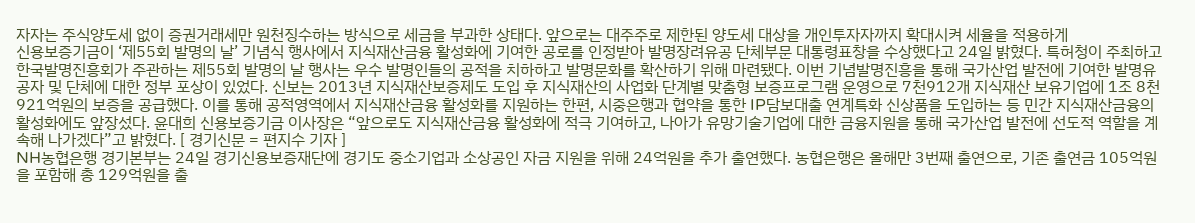자자는 주식양도세 없이 증권거래세만 원천징수하는 방식으로 세금을 부과한 상태다. 앞으로는 대주주로 제한된 양도세 대상을 개인투자자까지 확대시켜 세율을 적용하게
신용보증기금이 ‘제55회 발명의 날’ 기념식 행사에서 지식재산금융 활성화에 기여한 공로를 인정받아 발명장려유공 단체부문 대통령표창을 수상했다고 24일 밝혔다. 특허청이 주최하고 한국발명진흥회가 주관하는 제55회 발명의 날 행사는 우수 발명인들의 공적을 치하하고 발명문화를 확산하기 위해 마련됐다. 이번 기념발명진흥을 통해 국가산업 발전에 기여한 발명유공자 및 단체에 대한 정부 포상이 있었다. 신보는 2013년 지식재산보증제도 도입 후 지식재산의 사업화 단계별 맞춤형 보증프로그램 운영으로 7천912개 지식재산 보유기업에 1조 8천921억원의 보증을 공급했다. 이를 통해 공적영역에서 지식재산금융 활성화를 지원하는 한편, 시중은행과 협약을 통한 IP담보대출 연계특화 신상품을 도입하는 등 민간 지식재산금융의 활성화에도 앞장섰다. 윤대희 신용보증기금 이사장은 “앞으로도 지식재산금융 활성화에 적극 기여하고, 나아가 유망기술기업에 대한 금융지원을 통해 국가산업 발전에 선도적 역할을 계속해 나가겠다”고 밝혔다. [ 경기신문 = 편지수 기자 ]
NH농협은행 경기본부는 24일 경기신용보증재단에 경기도 중소기업과 소상공인 자금 지원을 위해 24억원을 추가 출연했다. 농협은행은 올해만 3번째 출연으로, 기존 출연금 105억원을 포함해 총 129억원을 출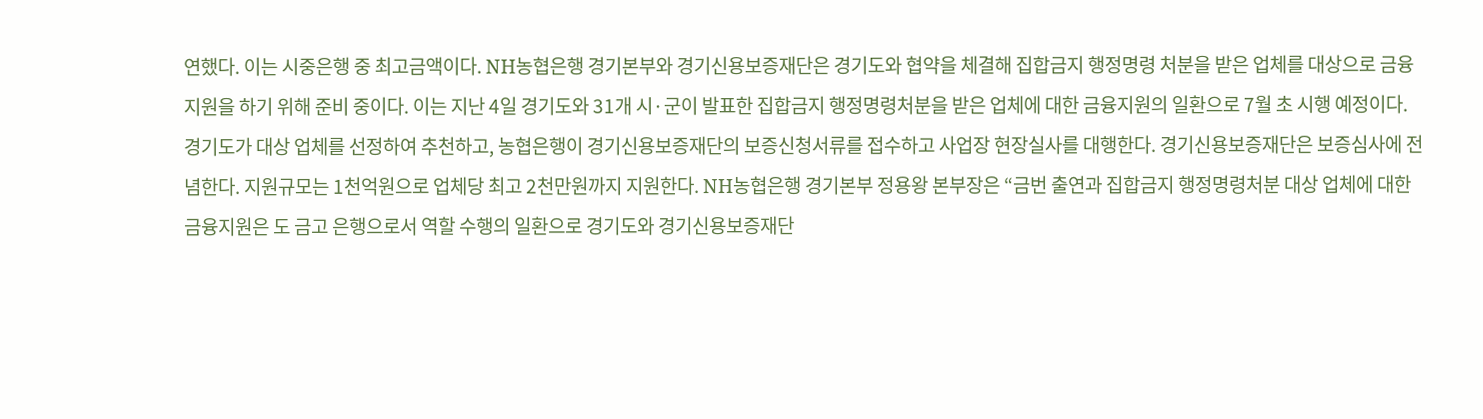연했다. 이는 시중은행 중 최고금액이다. NH농협은행 경기본부와 경기신용보증재단은 경기도와 협약을 체결해 집합금지 행정명령 처분을 받은 업체를 대상으로 금융지원을 하기 위해 준비 중이다. 이는 지난 4일 경기도와 31개 시·군이 발표한 집합금지 행정명령처분을 받은 업체에 대한 금융지원의 일환으로 7월 초 시행 예정이다. 경기도가 대상 업체를 선정하여 추천하고, 농협은행이 경기신용보증재단의 보증신청서류를 접수하고 사업장 현장실사를 대행한다. 경기신용보증재단은 보증심사에 전념한다. 지원규모는 1천억원으로 업체당 최고 2천만원까지 지원한다. NH농협은행 경기본부 정용왕 본부장은 “금번 출연과 집합금지 행정명령처분 대상 업체에 대한 금융지원은 도 금고 은행으로서 역할 수행의 일환으로 경기도와 경기신용보증재단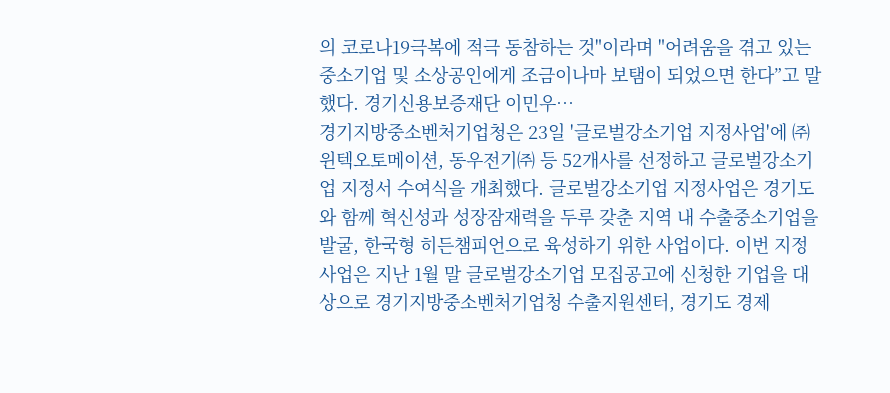의 코로나19극복에 적극 동참하는 것"이라며 "어려움을 겪고 있는 중소기업 및 소상공인에게 조금이나마 보탬이 되었으면 한다”고 말했다. 경기신용보증재단 이민우…
경기지방중소벤처기업청은 23일 '글로벌강소기업 지정사업'에 ㈜윈텍오토메이션, 동우전기㈜ 등 52개사를 선정하고 글로벌강소기업 지정서 수여식을 개최했다. 글로벌강소기업 지정사업은 경기도와 함께 혁신성과 성장잠재력을 두루 갖춘 지역 내 수출중소기업을 발굴, 한국형 히든챔피언으로 육성하기 위한 사업이다. 이번 지정사업은 지난 1월 말 글로벌강소기업 모집공고에 신청한 기업을 대상으로 경기지방중소벤처기업청 수출지원센터, 경기도 경제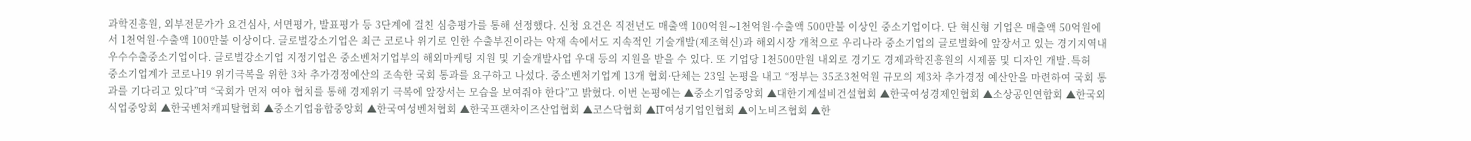과학진흥원, 외부전문가가 요건심사, 서면평가, 발표평가 등 3단계에 걸친 심층평가를 통해 선정했다. 신청 요건은 직전년도 매출액 100억원∼1천억원·수출액 500만불 이상인 중소기업이다. 단 혁신형 기업은 매출액 50억원에서 1천억원·수출액 100만불 이상이다. 글로벌강소기업은 최근 코로나 위기로 인한 수출부진이라는 악재 속에서도 지속적인 기술개발(제조혁신)과 해외시장 개척으로 우리나라 중소기업의 글로벌화에 앞장서고 있는 경기지역내 우수수출중소기업이다. 글로벌강소기업 지정기업은 중소벤처기업부의 해외마케팅 지원 및 기술개발사업 우대 등의 지원을 받을 수 있다. 또 기업당 1천500만원 내외로 경기도 경제과학진흥원의 시제품 및 디자인 개발․특허
중소기업계가 코로나19 위기극복을 위한 3차 추가경정예산의 조속한 국회 통과를 요구하고 나섰다. 중소벤처기업계 13개 협회·단체는 23일 논평을 내고 “정부는 35조3천억원 규모의 제3차 추가경정 예산안을 마련하여 국회 통과를 기다리고 있다”며 “국회가 먼저 여야 협치를 통해 경제위기 극복에 앞장서는 모습을 보여줘야 한다”고 밝혔다. 이번 논평에는 ▲중소기업중앙회 ▲대한기계설비건설협회 ▲한국여성경제인협회 ▲소상공인연합회 ▲한국외식업중앙회 ▲한국벤처캐피탈협회 ▲중소기업융합중앙회 ▲한국여성벤처협회 ▲한국프랜차이즈산업협회 ▲코스닥협회 ▲IT여성기업인협회 ▲이노비즈협회 ▲한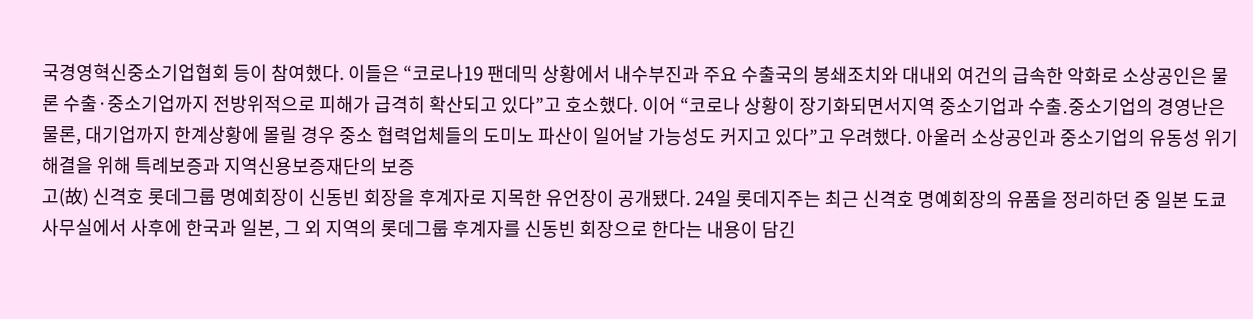국경영혁신중소기업협회 등이 참여했다. 이들은 “코로나19 팬데믹 상황에서 내수부진과 주요 수출국의 봉쇄조치와 대내외 여건의 급속한 악화로 소상공인은 물론 수출·중소기업까지 전방위적으로 피해가 급격히 확산되고 있다”고 호소했다. 이어 “코로나 상황이 장기화되면서지역 중소기업과 수출․중소기업의 경영난은 물론, 대기업까지 한계상황에 몰릴 경우 중소 협력업체들의 도미노 파산이 일어날 가능성도 커지고 있다”고 우려했다. 아울러 소상공인과 중소기업의 유동성 위기 해결을 위해 특례보증과 지역신용보증재단의 보증
고(故) 신격호 롯데그룹 명예회장이 신동빈 회장을 후계자로 지목한 유언장이 공개됐다. 24일 롯데지주는 최근 신격호 명예회장의 유품을 정리하던 중 일본 도쿄 사무실에서 사후에 한국과 일본, 그 외 지역의 롯데그룹 후계자를 신동빈 회장으로 한다는 내용이 담긴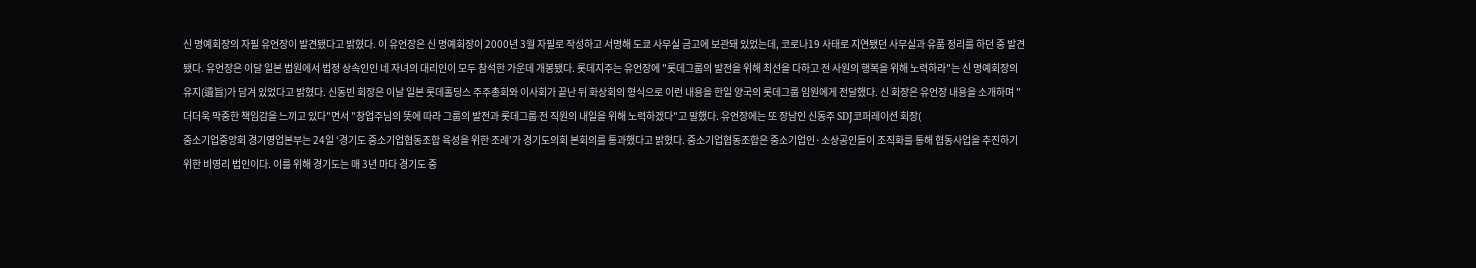신 명예회장의 자필 유언장이 발견됐다고 밝혔다. 이 유언장은 신 명예회장이 2000년 3월 자필로 작성하고 서명해 도쿄 사무실 금고에 보관돼 있었는데, 코로나19 사태로 지연됐던 사무실과 유품 정리를 하던 중 발견됐다. 유언장은 이달 일본 법원에서 법정 상속인인 네 자녀의 대리인이 모두 참석한 가운데 개봉됐다. 롯데지주는 유언장에 "롯데그룹의 발전을 위해 최선을 다하고 전 사원의 행복을 위해 노력하라"는 신 명예회장의 유지(遺旨)가 담겨 있었다고 밝혔다. 신동빈 회장은 이날 일본 롯데홀딩스 주주총회와 이사회가 끝난 뒤 화상회의 형식으로 이런 내용을 한일 양국의 롯데그룹 임원에게 전달했다. 신 회장은 유언장 내용을 소개하며 "더더욱 막중한 책임감을 느끼고 있다"면서 "창업주님의 뜻에 따라 그룹의 발전과 롯데그룹 전 직원의 내일을 위해 노력하겠다"고 말했다. 유언장에는 또 장남인 신동주 SDJ코퍼레이션 회장(
중소기업중앙회 경기영업본부는 24일 ‘경기도 중소기업협동조합 육성을 위한 조례’가 경기도의회 본회의를 통과했다고 밝혔다. 중소기업협동조합은 중소기업인·소상공인들이 조직화를 통해 협동사업을 추진하기 위한 비영리 법인이다. 이를 위해 경기도는 매 3년 마다 경기도 중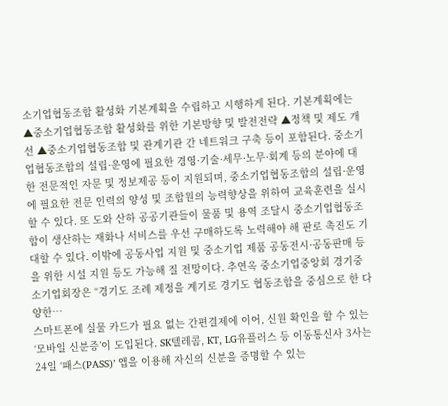소기업협동조합 활성화 기본계획을 수립하고 시행하게 된다. 기본계획에는 ▲중소기업협동조합 활성화를 위한 기본방향 및 발전전략 ▲정책 및 제도 개선 ▲중소기업협동조합 및 관계기관 간 네트워크 구축 등이 포함된다. 중소기업협동조합의 설립·운영에 필요한 경영·기술·세무·노무·회계 등의 분야에 대한 전문적인 자문 및 정보제공 등이 지원되며, 중소기업협동조합의 설립·운영에 필요한 전문 인력의 양성 및 조합원의 능력향상을 위하여 교육훈련을 실시할 수 있다. 또 도와 산하 공공기관들이 물품 및 용역 조달시 중소기업협동조합이 생산하는 재화나 서비스를 우선 구매하도록 노력해야 해 판로 촉진도 기대할 수 있다. 이밖에 공동사업 지원 및 중소기업 제품 공동전시·공동판매 등을 위한 시설 지원 등도 가능해 질 전망이다. 추연옥 중소기업중앙회 경기중소기업회장은 “경기도 조례 제정을 계기로 경기도 협동조합을 중심으로 한 다양한…
스마트폰에 실물 카드가 필요 없는 간편결제에 이어, 신원 확인을 할 수 있는 ‘모바일 신분증’이 도입된다. SK텔레콤, KT, LG유플러스 등 이동통신사 3사는 24일 ‘패스(PASS)’ 앱을 이용해 자신의 신분을 증명할 수 있는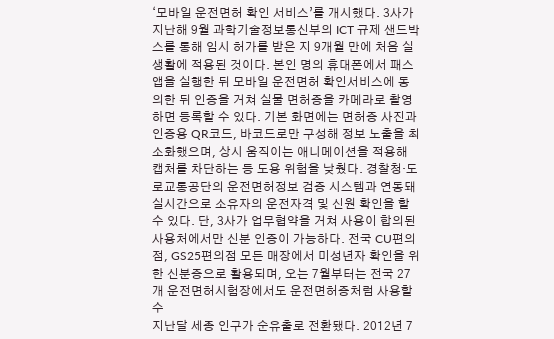‘모바일 운전면허 확인 서비스’를 개시했다. 3사가 지난해 9월 과학기술정보통신부의 ICT 규제 샌드박스를 통해 임시 허가를 받은 지 9개월 만에 처음 실생활에 적용된 것이다. 본인 명의 휴대폰에서 패스 앱을 실행한 뒤 모바일 운전면허 확인서비스에 동의한 뒤 인증을 거쳐 실물 면허증을 카메라로 촬영하면 등록할 수 있다. 기본 화면에는 면허증 사진과 인증용 QR코드, 바코드로만 구성해 정보 노출을 최소화했으며, 상시 움직이는 애니메이션을 적용해 캡처를 차단하는 등 도용 위험을 낮췄다. 경찰청·도로교통공단의 운전면허정보 검증 시스템과 연동돼 실시간으로 소유자의 운전자격 및 신원 확인을 할 수 있다. 단, 3사가 업무협약을 거쳐 사용이 합의된 사용처에서만 신분 인증이 가능하다. 전국 CU편의점, GS25편의점 모든 매장에서 미성년자 확인을 위한 신분증으로 활용되며, 오는 7월부터는 전국 27개 운전면허시험장에서도 운전면허증처럼 사용할 수
지난달 세종 인구가 순유출로 전환됐다. 2012년 7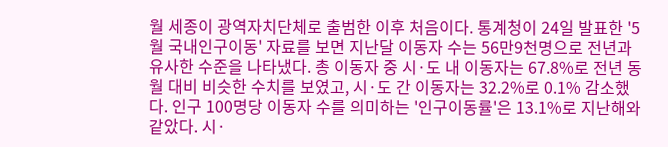월 세종이 광역자치단체로 출범한 이후 처음이다. 통계청이 24일 발표한 '5월 국내인구이동' 자료를 보면 지난달 이동자 수는 56만9천명으로 전년과 유사한 수준을 나타냈다. 총 이동자 중 시·도 내 이동자는 67.8%로 전년 동월 대비 비슷한 수치를 보였고, 시·도 간 이동자는 32.2%로 0.1% 감소했다. 인구 100명당 이동자 수를 의미하는 '인구이동률'은 13.1%로 지난해와 같았다. 시·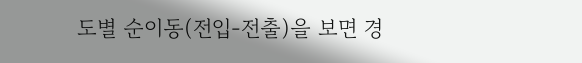도별 순이동(전입-전출)을 보면 경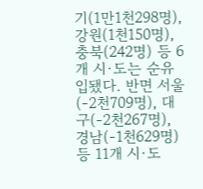기(1만1천298명), 강원(1천150명), 충북(242명) 등 6개 시·도는 순유입됐다. 반면 서울(-2천709명), 대구(-2천267명), 경남(-1천629명) 등 11개 시·도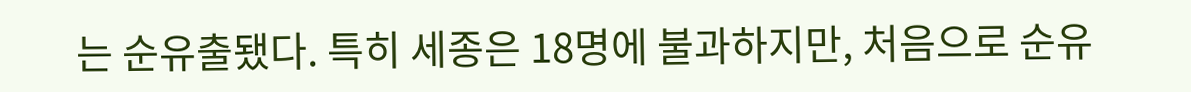는 순유출됐다. 특히 세종은 18명에 불과하지만, 처음으로 순유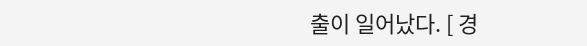출이 일어났다. [ 경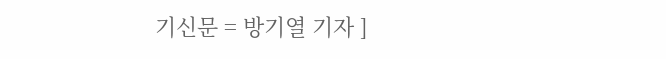기신문 = 방기열 기자 ]